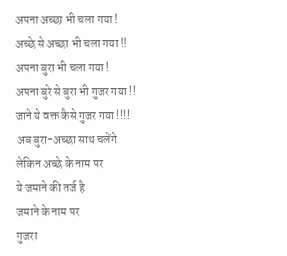अपना अच्छा भी चला गया !
अच्छे से अच्छा भी चला गया !!
अपना बुरा भी चला गया !
अपना बुरे से बुरा भी गुजर गया !!
जाने ये वक्त कैसे गुजर गया !!!!
अब बुरा-अच्छा साथ चलेंगे
लेकिन अच्छे के नाम पर
ये जमाने की तर्ज है
जमाने के नाम पर
गुजरा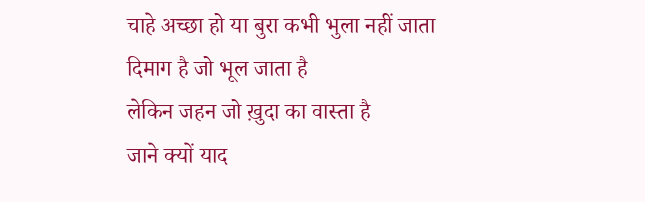चाहे अच्छा हो या बुरा कभी भुला नहीं जाता
दिमाग है जो भूल जाता है
लेकिन जहन जो ख़ुदा का वास्ता है
जाने क्यों याद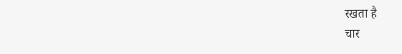रखता है
चार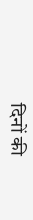दिनों की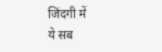जिंदगी में
ये सब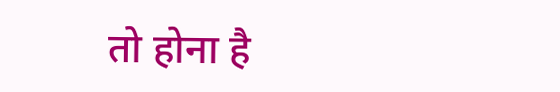तो होना है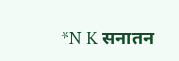*N K सनातन